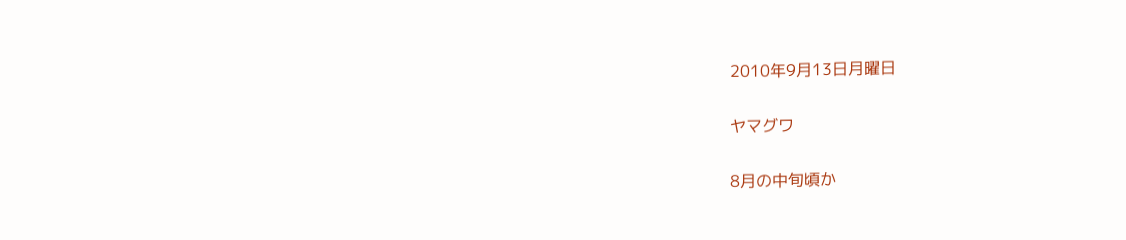2010年9月13日月曜日

ヤマグワ

8月の中旬頃か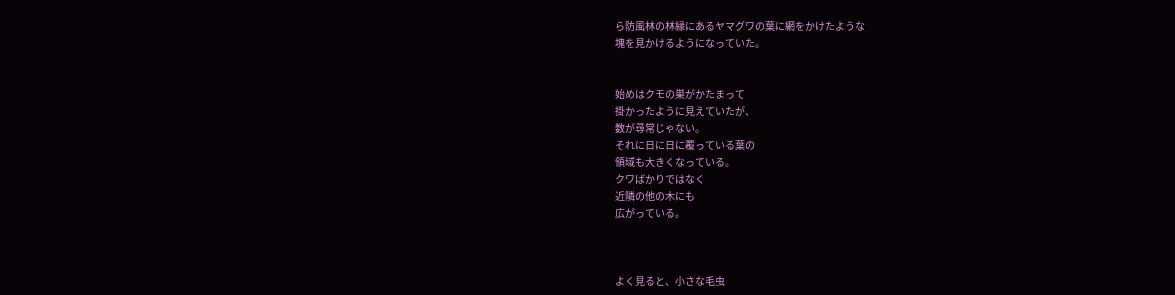ら防風林の林縁にあるヤマグワの葉に網をかけたような
塊を見かけるようになっていた。


始めはクモの巣がかたまって
掛かったように見えていたが、
数が尋常じゃない。
それに日に日に覆っている葉の
領域も大きくなっている。
クワばかりではなく
近隣の他の木にも
広がっている。



よく見ると、小さな毛虫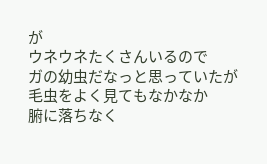が
ウネウネたくさんいるので
ガの幼虫だなっと思っていたが
毛虫をよく見てもなかなか
腑に落ちなく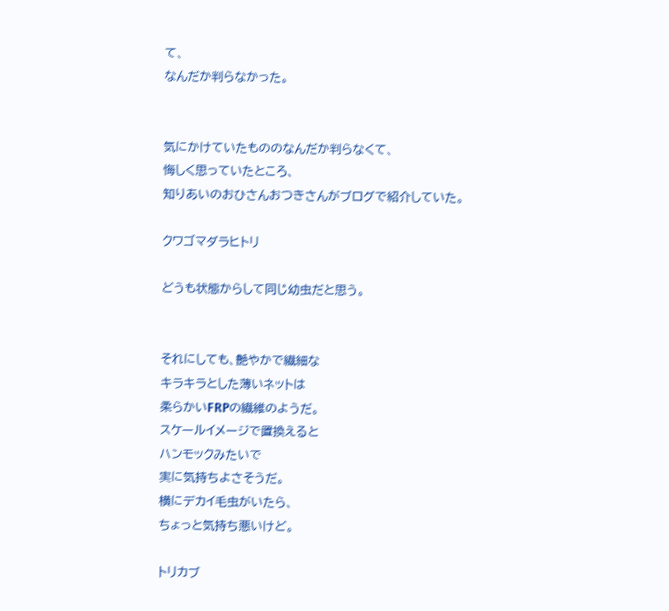て、
なんだか判らなかった。


気にかけていたもののなんだか判らなくて、
悔しく思っていたところ、
知りあいのおひさんおつきさんがブログで紹介していた。

クワゴマダラヒトリ

どうも状態からして同じ幼虫だと思う。


それにしても、艶やかで繊細な
キラキラとした薄いネットは
柔らかいFRPの繊維のようだ。
スケールイメージで置換えると
ハンモックみたいで
実に気持ちよさそうだ。
横にデカイ毛虫がいたら、
ちょっと気持ち悪いけど。

トリカブ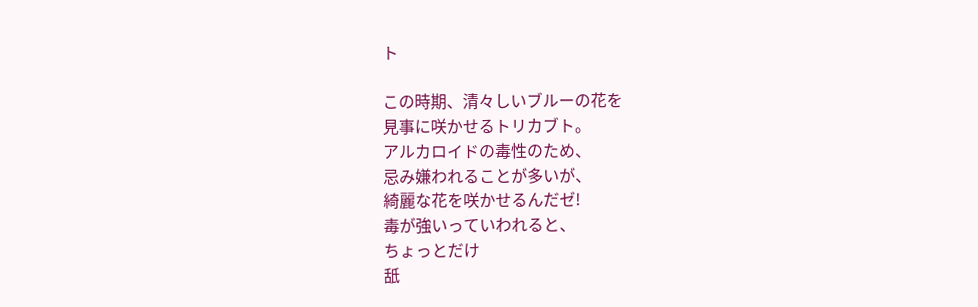ト

この時期、清々しいブルーの花を
見事に咲かせるトリカブト。
アルカロイドの毒性のため、
忌み嫌われることが多いが、
綺麗な花を咲かせるんだゼ!
毒が強いっていわれると、
ちょっとだけ
舐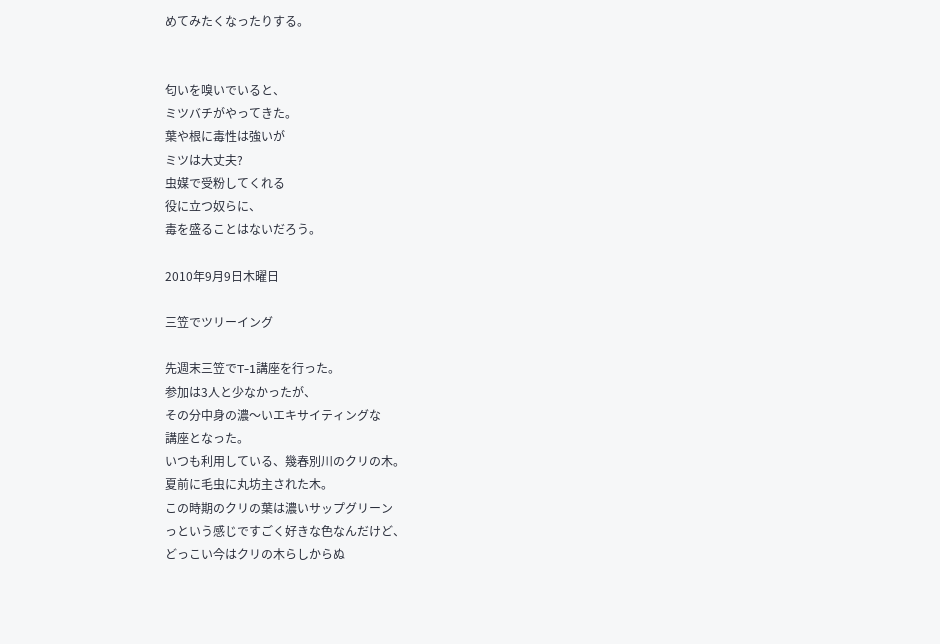めてみたくなったりする。


匂いを嗅いでいると、
ミツバチがやってきた。
葉や根に毒性は強いが
ミツは大丈夫?
虫媒で受粉してくれる
役に立つ奴らに、
毒を盛ることはないだろう。

2010年9月9日木曜日

三笠でツリーイング

先週末三笠でT-1講座を行った。
参加は3人と少なかったが、
その分中身の濃〜いエキサイティングな
講座となった。
いつも利用している、幾春別川のクリの木。
夏前に毛虫に丸坊主された木。
この時期のクリの葉は濃いサップグリーン
っという感じですごく好きな色なんだけど、
どっこい今はクリの木らしからぬ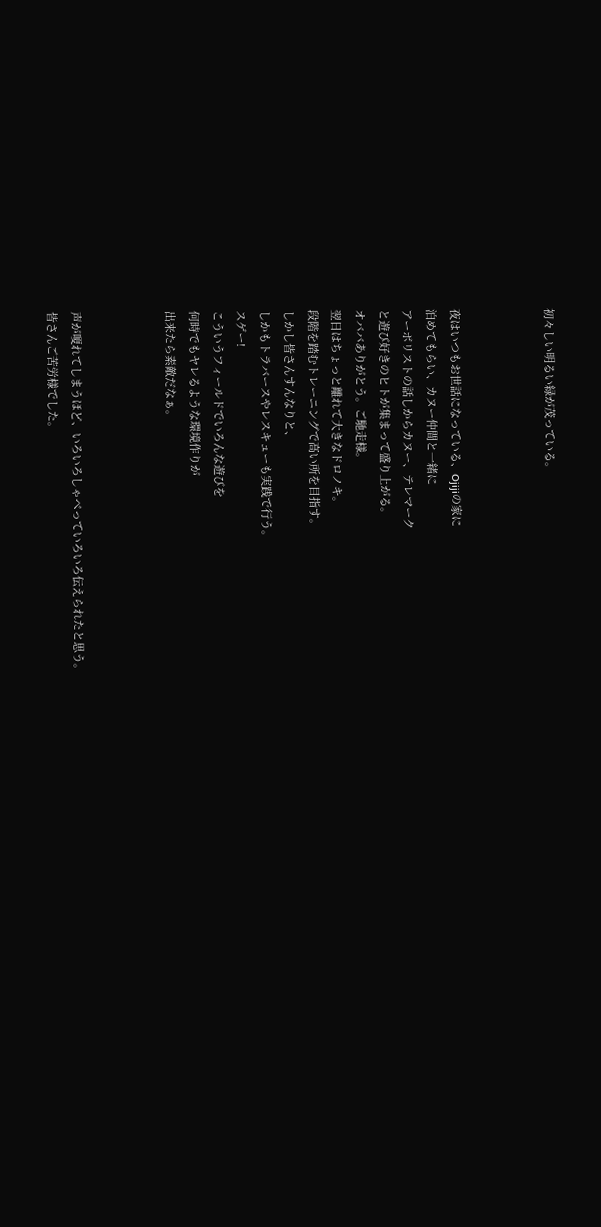初々しい明るい緑が茂っている。



夜はいつもお世話になっている、Ojijiの家に
泊めてもらい、カヌー仲間と一緒に
アーボリストの話しからカヌー、テレマーク
と遊び好きのヒトが集まって盛り上がる。
オババありがとう。ご馳走様。
翌日はちょっと離れて大きなドロノキ。
段階を踏むトレーニングで高い所を目指す。
しかし皆さんすんなりと、
しかもトラバースやレスキューも実践で行う。
スゲー!
こういうフィールドでいろんな遊びを
何時でもヤレるような環境作りが
出来たら素敵だなぁ。



声が嗄れてしまうほど、いろいろしゃべっていろいろ伝えられたと思う。
皆さんご苦労様でした。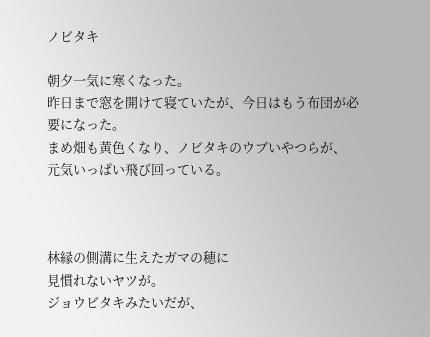ノビタキ

朝夕一気に寒くなった。
昨日まで窓を開けて寝ていたが、今日はもう布団が必要になった。
まめ畑も黄色くなり、ノビタキのウブいやつらが、
元気いっぱい飛び回っている。



林縁の側溝に生えたガマの穂に
見慣れないヤツが。
ジョウビタキみたいだが、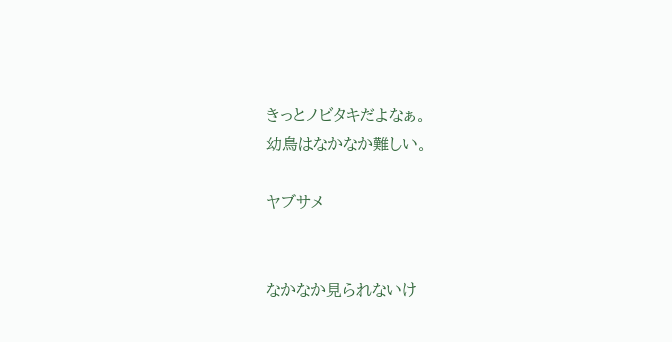きっとノビタキだよなぁ。
幼鳥はなかなか難しい。

ヤブサメ


なかなか見られないけ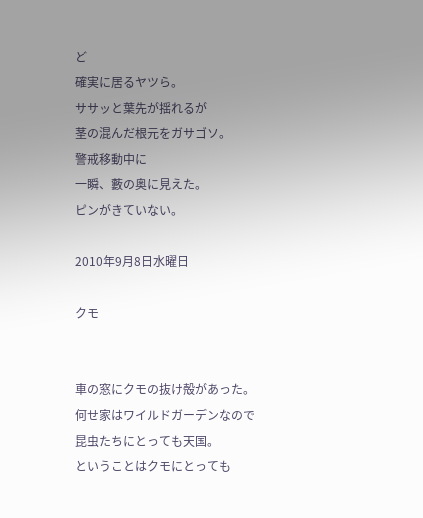ど
確実に居るヤツら。
ササッと葉先が揺れるが
茎の混んだ根元をガサゴソ。
警戒移動中に
一瞬、藪の奥に見えた。
ピンがきていない。

2010年9月8日水曜日

クモ


車の窓にクモの抜け殻があった。
何せ家はワイルドガーデンなので
昆虫たちにとっても天国。
ということはクモにとっても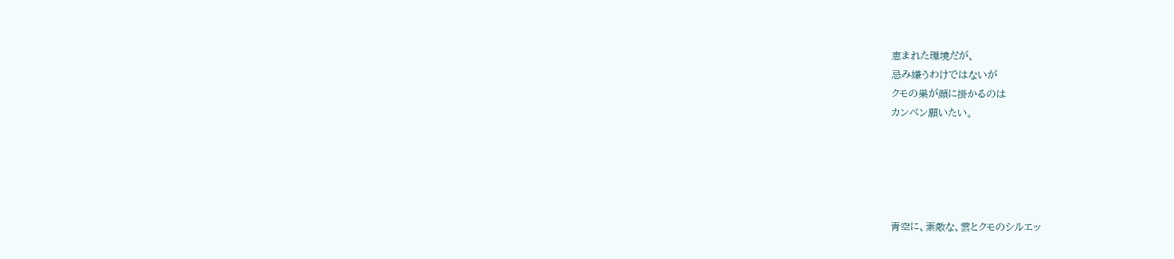恵まれた環境だが、
忌み嫌うわけではないが
クモの巣が顔に掛かるのは
カンベン願いたい。





青空に、素敵な、雲とクモのシルエッ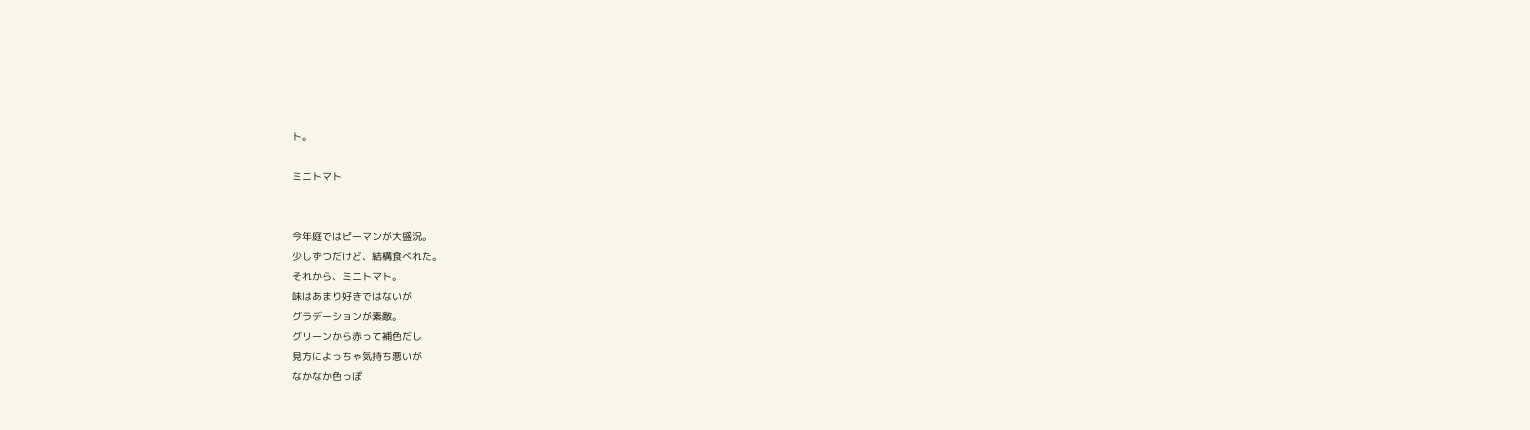ト。

ミニトマト


今年庭ではピーマンが大盛況。
少しずつだけど、結構食べれた。
それから、ミニトマト。
味はあまり好きではないが
グラデーションが素敵。
グリーンから赤って補色だし
見方によっちゃ気持ち悪いが
なかなか色っぽ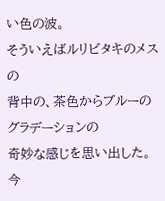い色の波。
そういえばルリビタキのメスの
背中の、茶色からブルーの
グラデーションの
奇妙な感じを思い出した。
今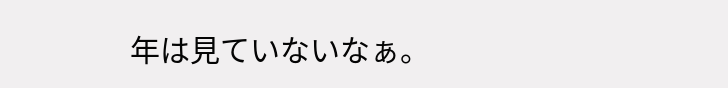年は見ていないなぁ。